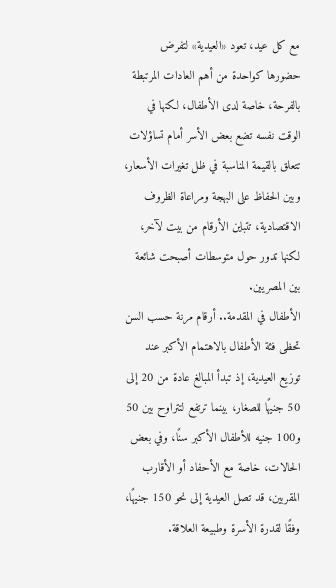مع كل عيد، تعود «العيدية» لتفرض حضورها كواحدة من أهم العادات المرتبطة بالفرحة، خاصة لدى الأطفال، لكنها في الوقت نفسه تضع بعض الأسر أمام تساؤلات تتعلق بالقيمة المناسبة في ظل تغيرات الأسعار، وبين الحفاظ على البهجة ومراعاة الظروف الاقتصادية، تتباين الأرقام من بيت لآخر، لكنها تدور حول متوسطات أصبحت شائعة بين المصريين.
الأطفال في المقدمة.. أرقام مرنة حسب السن
تحظى فئة الأطفال بالاهتمام الأكبر عند توزيع العيدية، إذ تبدأ المبالغ عادة من 20 إلى 50 جنيهًا للصغار، بينما ترتفع لتتراوح بين 50 و100 جنيه للأطفال الأكبر سنًا، وفي بعض الحالات، خاصة مع الأحفاد أو الأقارب المقربين، قد تصل العيدية إلى نحو 150 جنيهًا، وفقًا لقدرة الأسرة وطبيعة العلاقة.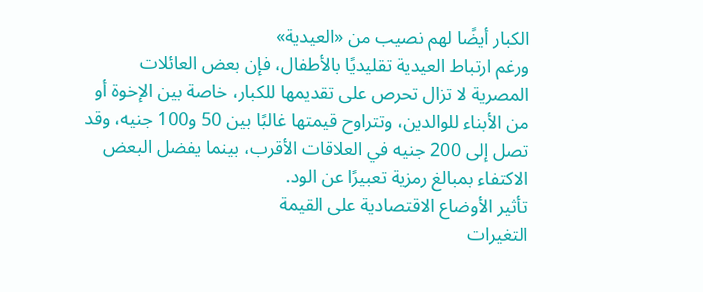الكبار أيضًا لهم نصيب من «العيدية»
ورغم ارتباط العيدية تقليديًا بالأطفال، فإن بعض العائلات المصرية لا تزال تحرص على تقديمها للكبار، خاصة بين الإخوة أو من الأبناء للوالدين، وتتراوح قيمتها غالبًا بين 50 و100 جنيه، وقد تصل إلى 200 جنيه في العلاقات الأقرب، بينما يفضل البعض الاكتفاء بمبالغ رمزية تعبيرًا عن الود.
تأثير الأوضاع الاقتصادية على القيمة
التغيرات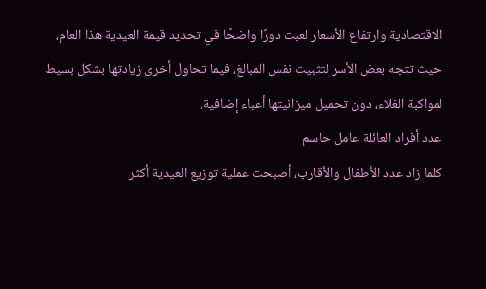الاقتصادية وارتفاع الأسعار لعبت دورًا واضحًا في تحديد قيمة العيدية هذا العام، حيث تتجه بعض الأسر لتثبيت نفس المبالغ، فيما تحاول أخرى زيادتها بشكل بسيط لمواكبة الغلاء، دون تحميل ميزانيتها أعباء إضافية.
عدد أفراد العائلة عامل حاسم
كلما زاد عدد الأطفال والأقارب، أصبحت عملية توزيع العيدية أكثر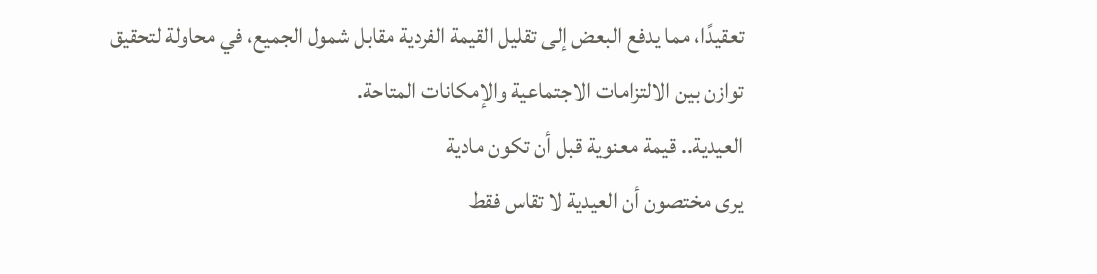تعقيدًا، مما يدفع البعض إلى تقليل القيمة الفردية مقابل شمول الجميع، في محاولة لتحقيق توازن بين الالتزامات الاجتماعية والإمكانات المتاحة.
العيدية.. قيمة معنوية قبل أن تكون مادية
يرى مختصون أن العيدية لا تقاس فقط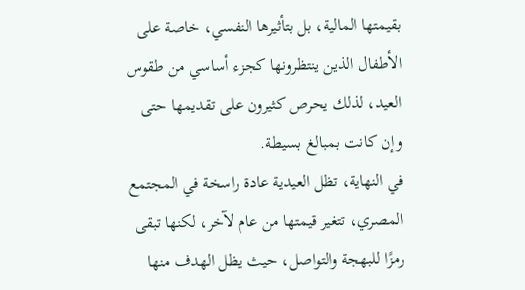بقيمتها المالية، بل بتأثيرها النفسي، خاصة على الأطفال الذين ينتظرونها كجزء أساسي من طقوس العيد، لذلك يحرص كثيرون على تقديمها حتى وإن كانت بمبالغ بسيطة.
في النهاية، تظل العيدية عادة راسخة في المجتمع المصري، تتغير قيمتها من عام لآخر، لكنها تبقى رمزًا للبهجة والتواصل، حيث يظل الهدف منها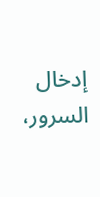إدخال السرور،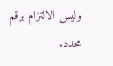وليس الالتزام برقم محدد.